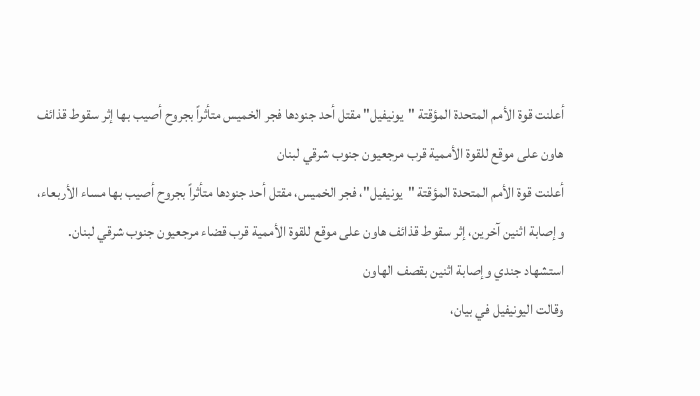أعلنت قوة الأمم المتحدة المؤقتة "يونيفيل" مقتل أحد جنودها فجر الخميس متأثراً بجروح أصيب بها إثر سقوط قذائف هاون على موقع للقوة الأممية قرب مرجعيون جنوب شرقي لبنان
أعلنت قوة الأمم المتحدة المؤقتة "يونيفيل"، فجر الخميس، مقتل أحد جنودها متأثراً بجروح أصيب بها مساء الأربعاء، وإصابة اثنين آخرين، إثر سقوط قذائف هاون على موقع للقوة الأممية قرب قضاء مرجعيون جنوب شرقي لبنان.
استشهاد جندي وإصابة اثنين بقصف الهاون
وقالت اليونيفيل في بيان،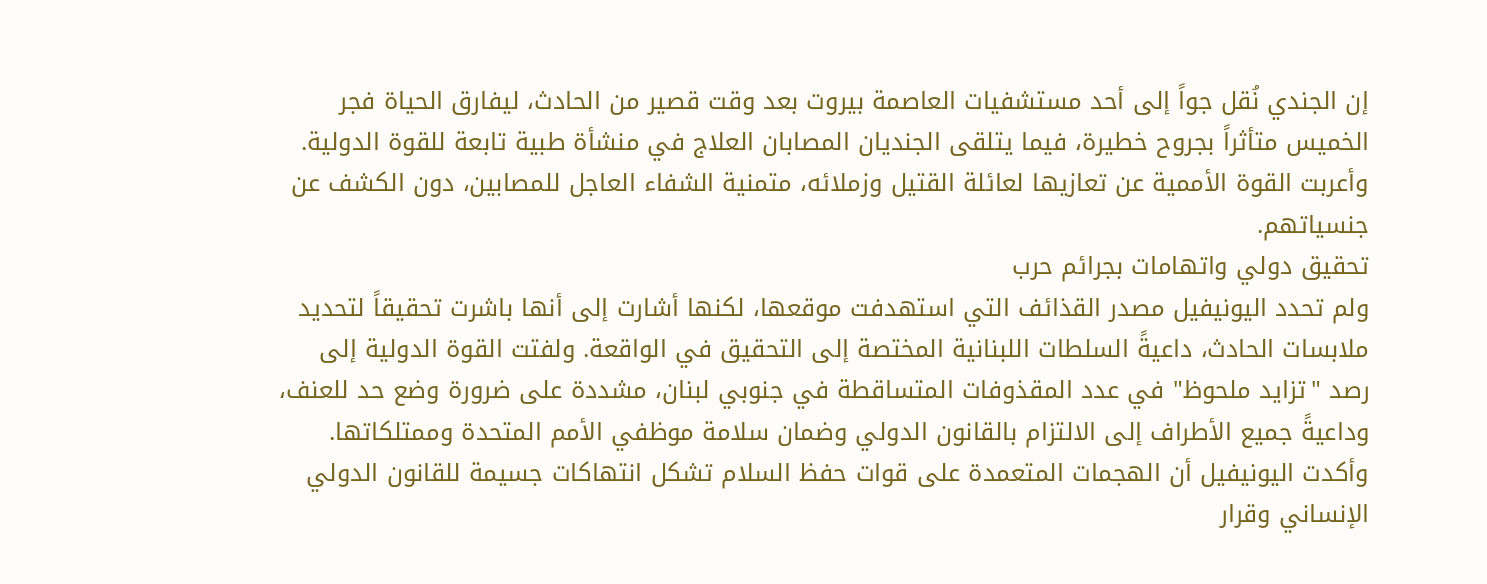إن الجندي نُقل جواً إلى أحد مستشفيات العاصمة بيروت بعد وقت قصير من الحادث، ليفارق الحياة فجر الخميس متأثراً بجروح خطيرة، فيما يتلقى الجنديان المصابان العلاج في منشأة طبية تابعة للقوة الدولية. وأعربت القوة الأممية عن تعازيها لعائلة القتيل وزملائه، متمنية الشفاء العاجل للمصابين، دون الكشف عن جنسياتهم.
تحقيق دولي واتهامات بجرائم حرب
ولم تحدد اليونيفيل مصدر القذائف التي استهدفت موقعها، لكنها أشارت إلى أنها باشرت تحقيقاً لتحديد ملابسات الحادث، داعيةً السلطات اللبنانية المختصة إلى التحقيق في الواقعة. ولفتت القوة الدولية إلى رصد "تزايد ملحوظ" في عدد المقذوفات المتساقطة في جنوبي لبنان، مشددة على ضرورة وضع حد للعنف، وداعيةً جميع الأطراف إلى الالتزام بالقانون الدولي وضمان سلامة موظفي الأمم المتحدة وممتلكاتها.
وأكدت اليونيفيل أن الهجمات المتعمدة على قوات حفظ السلام تشكل انتهاكات جسيمة للقانون الدولي الإنساني وقرار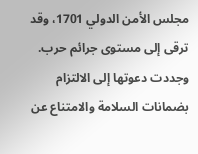مجلس الأمن الدولي 1701، وقد ترقى إلى مستوى جرائم حرب. وجددت دعوتها إلى الالتزام بضمانات السلامة والامتناع عن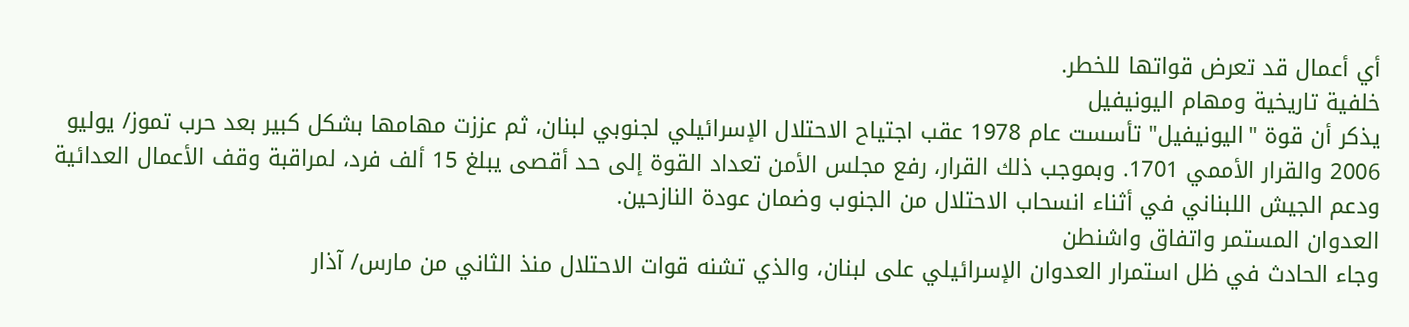أي أعمال قد تعرض قواتها للخطر.
خلفية تاريخية ومهام اليونيفيل
يذكر أن قوة "اليونيفيل" تأسست عام 1978 عقب اجتياح الاحتلال الإسرائيلي لجنوبي لبنان، ثم عززت مهامها بشكل كبير بعد حرب تموز/ يوليو 2006 والقرار الأممي 1701. وبموجب ذلك القرار، رفع مجلس الأمن تعداد القوة إلى حد أقصى يبلغ 15 ألف فرد، لمراقبة وقف الأعمال العدائية ودعم الجيش اللبناني في أثناء انسحاب الاحتلال من الجنوب وضمان عودة النازحين.
العدوان المستمر واتفاق واشنطن
وجاء الحادث في ظل استمرار العدوان الإسرائيلي على لبنان، والذي تشنه قوات الاحتلال منذ الثاني من مارس/ آذار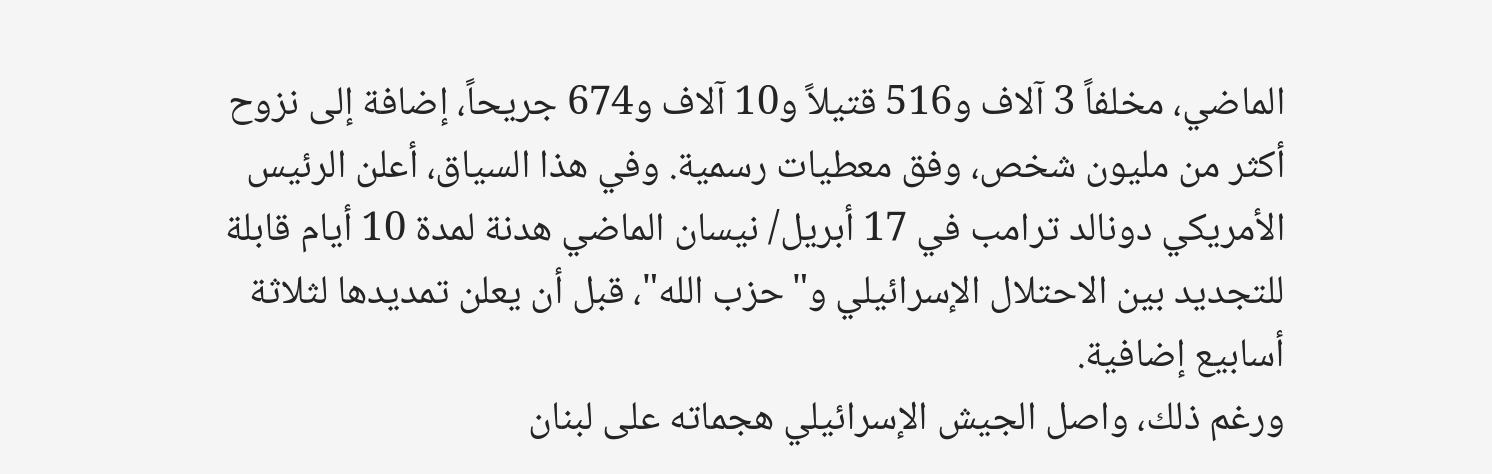الماضي، مخلفاً 3 آلاف و516 قتيلاً و10 آلاف و674 جريحاً، إضافة إلى نزوح أكثر من مليون شخص، وفق معطيات رسمية. وفي هذا السياق، أعلن الرئيس الأمريكي دونالد ترامب في 17 أبريل/ نيسان الماضي هدنة لمدة 10 أيام قابلة للتجديد بين الاحتلال الإسرائيلي و"حزب الله"، قبل أن يعلن تمديدها لثلاثة أسابيع إضافية.
ورغم ذلك، واصل الجيش الإسرائيلي هجماته على لبنان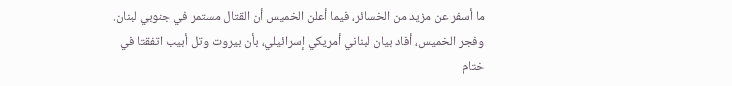ما أسفر عن مزيد من الخسائر، فيما أعلن الخميس أن القتال مستمر في جنوبي لبنان. وفجر الخميس، أفاد بيان لبناني أمريكي إسرائيلي، بأن بيروت وتل أبيب اتفقتا في ختام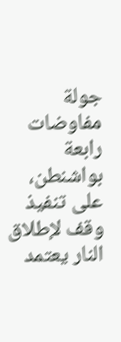جولة مفاوضات رابعة بواشنطن، على تنفيذ وقف لإطلاق النار يعتمد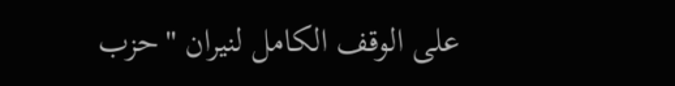على الوقف الكامل لنيران "حزب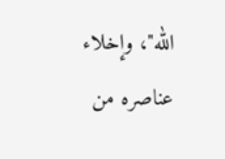الله"، وإخلاء عناصره من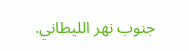جنوب نهر الليطاني.